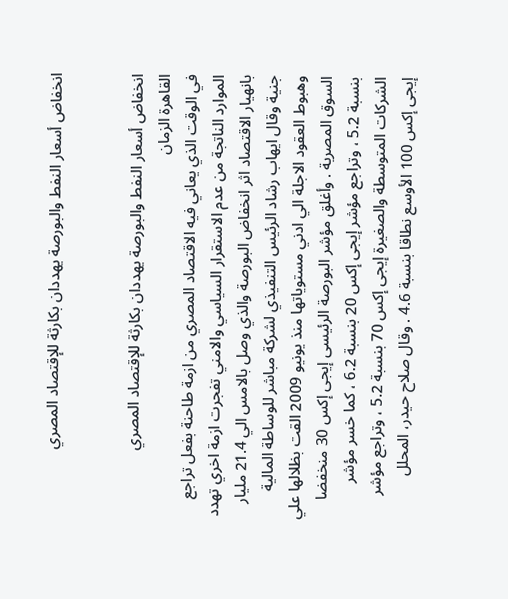انخفاض أسعار النفط والبورصة يهددان بكارثة للإقتصاد المصري


انخفاض أسعار النفط والبورصة يهددان بكارثة للإقتصاد المصري
القاهرة الزمان
في الوقت الذي يعاني فيه الاقتصاد المصري من ازمة طاحنة بفعل تراجع الموارد الناتجة من عدم الاستقرار السياسي والامني تفجرت ازمة اخري تهدد بانهيار الاقتصاد اثر انخفاض البورصة والذي وصل بالامس الي 21.4 مليار جنية وقال ايهاب رشاد الرئيس التنفيذي لشركة مباشر للوساطة المالية وهبوط العقود الاجلة الي ادني مستوياتها منذ يونيو 2009 القت بظلالها علي السوق المصرية . وأغلق مؤشر البورصة الرئيسى إيجى إكس 30 منخفضا بنسبة 5.2 ، وتراجع مؤشر إيجى إكس 20 بنسبة 6.2 ، كما خسر مؤشر الشركات المتوسطة والصغيرة إيجى إكس 70 بنسبة 5.2 ، وتراجع مؤشر إيجى إكس 100 الأوسع نطاقا بنسبة 4.6 . وقال صلاح حيدر، المحلل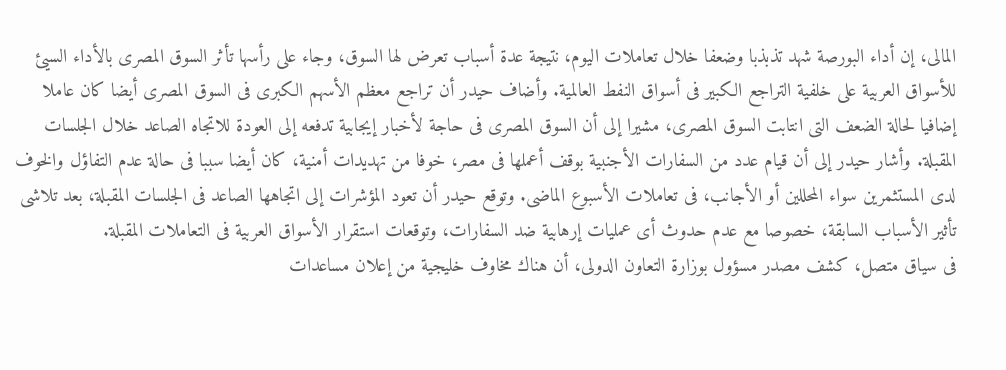المالى، إن أداء البورصة شهد تذبذبا وضعفا خلال تعاملات اليوم، نتيجة عدة أسباب تعرض لها السوق، وجاء على رأسها تأثر السوق المصرى بالأداء السيئ للأسواق العربية على خلفية التراجع الكبير فى أسواق النفط العالمية. وأضاف حيدر أن تراجع معظم الأسهم الكبرى فى السوق المصرى أيضا كان عاملا إضافيا لحالة الضعف التى انتابت السوق المصرى، مشيرا إلى أن السوق المصرى فى حاجة لأخبار إيجابية تدفعه إلى العودة للاتجاه الصاعد خلال الجلسات المقبلة. وأشار حيدر إلى أن قيام عدد من السفارات الأجنبية بوقف أعملها فى مصر، خوفا من تهديدات أمنية، كان أيضا سببا فى حالة عدم التفاؤل والخوف لدى المستثمرين سواء المحللين أو الأجانب، فى تعاملات الأسبوع الماضى. وتوقع حيدر أن تعود المؤشرات إلى اتجاهها الصاعد فى الجلسات المقبلة، بعد تلاشى تأثير الأسباب السابقة، خصوصا مع عدم حدوث أى عمليات إرهابية ضد السفارات، وتوقعات استقرار الأسواق العربية فى التعاملات المقبلة.
فى سياق متصل، كشف مصدر مسؤول بوزارة التعاون الدولى، أن هناك مخاوف خليجية من إعلان مساعدات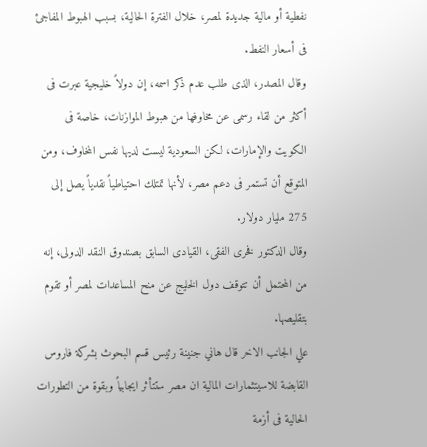نفطية أو مالية جديدة لمصر، خلال الفترة الحالية، بسبب الهبوط المفاجئ فى أسعار النفط.
وقال المصدر، الذى طلب عدم ذكر اسمه، إن دولاً خليجية عبرت فى أكثر من لقاء رسمى عن مخاوفها من هبوط الموازنات، خاصة فى الكويت والإمارات، لكن السعودية ليست لديها نفس المخاوف، ومن المتوقع أن تستمر فى دعم مصر، لأنها تمتلك احتياطياً نقدياً يصل إلى 275 مليار دولار.
وقال الدكتور فخرى الفقى، القيادى السابق بصندوق النقد الدولى، إنه من المحتمل أن تتوقف دول الخليج عن منح المساعدات لمصر أو تقوم بتقليصها.
علي الجانب الاخر قال هاني جنينة رئيس قسم البحوث بشركة فاروس القابضة للاسيتثمارات المالية ان مصر ستتأثر ايجابياً وبقوة من التطورات الحالية فى أزمة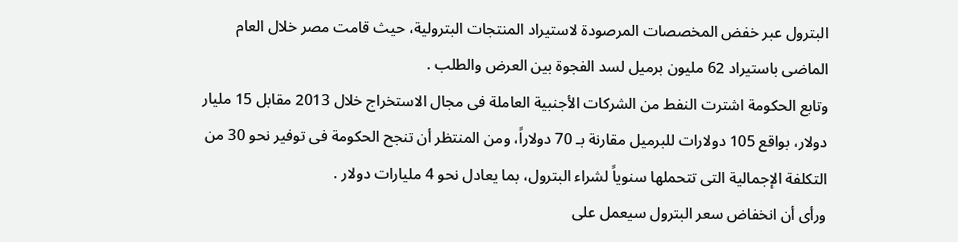البترول عبر خفض المخصصات المرصودة لاستيراد المنتجات البترولية، حيث قامت مصر خلال العام الماضى باستيراد 62 مليون برميل لسد الفجوة بين العرض والطلب .
وتابع الحكومة اشترت النفط من الشركات الأجنبية العاملة فى مجال الاستخراج خلال 2013 مقابل 15 مليار دولار، بواقع 105 دولارات للبرميل مقارنة بـ 70 دولاراً، ومن المنتظر أن تنجح الحكومة فى توفير نحو 30 من التكلفة الإجمالية التى تتحملها سنوياً لشراء البترول، بما يعادل نحو 4 مليارات دولار .
ورأى أن انخفاض سعر البترول سيعمل على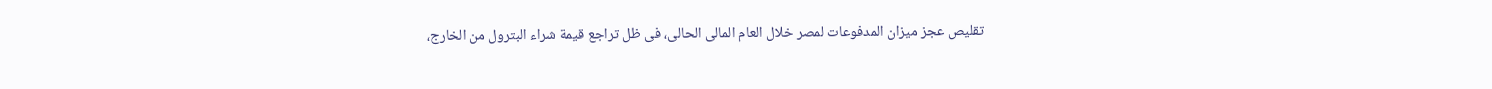تقليص عجز ميزان المدفوعات لمصر خلال العام المالى الحالى، فى ظل تراجع قيمة شراء البترول من الخارج،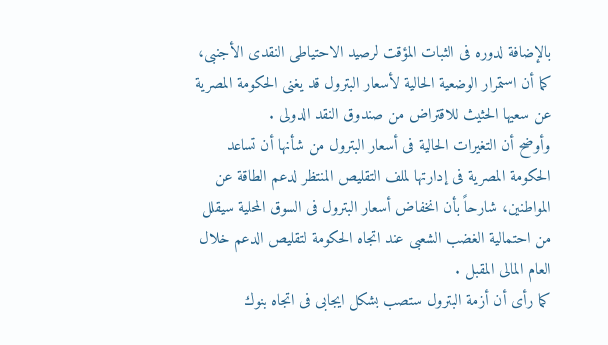بالإضافة لدوره فى الثبات المؤقت لرصيد الاحتياطى النقدى الأجنبى، كما أن استمرار الوضعية الحالية لأسعار البترول قد يغنى الحكومة المصرية عن سعيها الحثيث للاقتراض من صندوق النقد الدولى .
وأوضح أن التغيرات الحالية فى أسعار البترول من شأنها أن تساعد الحكومة المصرية فى إدارتها لملف التقليص المنتظر لدعم الطاقة عن المواطنين، شارحاً بأن انخفاض أسعار البترول فى السوق المحلية سيقلل من احتمالية الغضب الشعبى عند اتجاه الحكومة لتقليص الدعم خلال العام المالى المقبل .
كما رأى أن أزمة البترول ستصب بشكل ايجابى فى اتجاه بنوك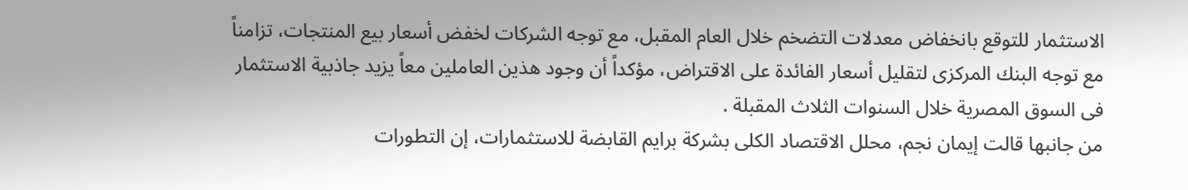الاستثمار للتوقع بانخفاض معدلات التضخم خلال العام المقبل، مع توجه الشركات لخفض أسعار بيع المنتجات، تزامناً مع توجه البنك المركزى لتقليل أسعار الفائدة على الاقتراض، مؤكداً أن وجود هذين العاملين معاً يزيد جاذبية الاستثمار فى السوق المصرية خلال السنوات الثلاث المقبلة .
من جانبها قالت إيمان نجم، محلل الاقتصاد الكلى بشركة برايم القابضة للاستثمارات، إن التطورات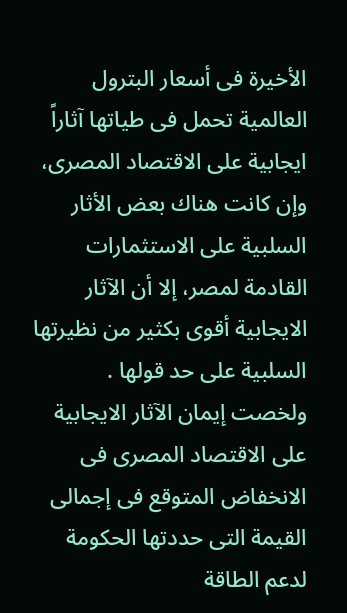الأخيرة فى أسعار البترول العالمية تحمل فى طياتها آثاراً ايجابية على الاقتصاد المصرى، وإن كانت هناك بعض الأثار السلبية على الاستثمارات القادمة لمصر، إلا أن الآثار الايجابية أقوى بكثير من نظيرتها السلبية على حد قولها .
ولخصت إيمان الآثار الايجابية على الاقتصاد المصرى فى الانخفاض المتوقع فى إجمالى القيمة التى حددتها الحكومة لدعم الطاقة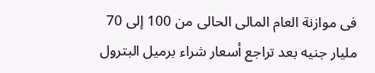فى موازنة العام المالى الحالى من 100 إلى 70 مليار جنيه بعد تراجع أسعار شراء برميل البترول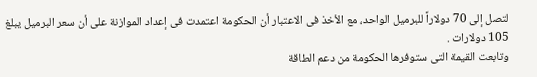لتصل إلى 70 دولاراً للبرميل الواحد، مع الأخذ فى الاعتبار أن الحكومة اعتمدت فى إعداد الموازنة على أن سعر البرميل يبلغ 105 دولارات .
وتابعت القيمة التى ستوفرها الحكومة من دعم الطاقة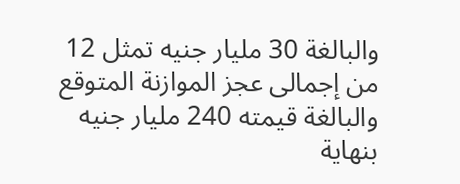والبالغة 30 مليار جنيه تمثل 12 من إجمالى عجز الموازنة المتوقع والبالغة قيمته 240 مليار جنيه بنهاية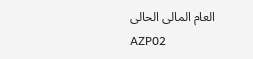العام المالى الحالى
AZP02